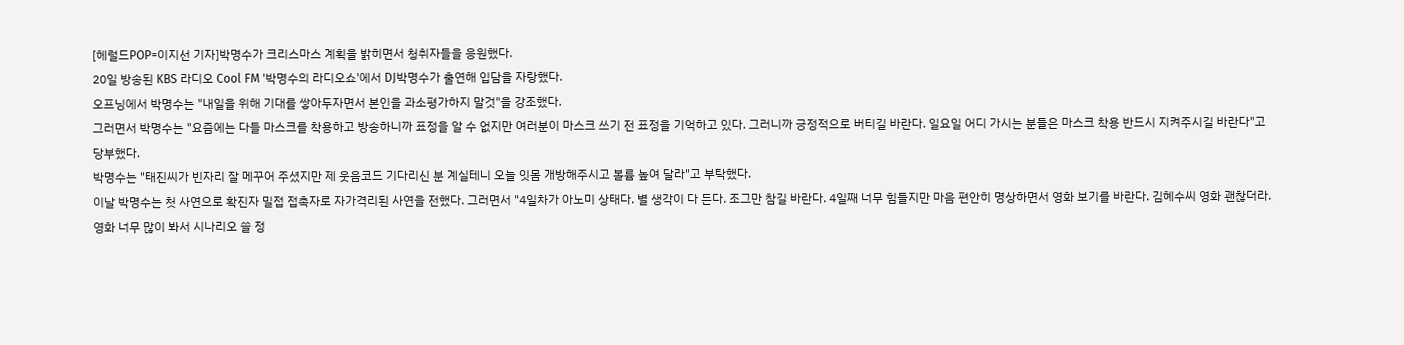[헤럴드POP=이지선 기자]박명수가 크리스마스 계획을 밝히면서 청취자들을 응원했다.
20일 방송된 KBS 라디오 Cool FM '박명수의 라디오쇼'에서 DJ박명수가 출연해 입담을 자랑했다.
오프닝에서 박명수는 "내일을 위해 기대를 쌓아두자면서 본인을 과소평가하지 말것"을 강조했다.
그러면서 박명수는 "요즘에는 다들 마스크를 착용하고 방송하니까 표정을 알 수 없지만 여러분이 마스크 쓰기 전 표정을 기억하고 있다. 그러니까 긍정적으로 버티길 바란다. 일요일 어디 가시는 분들은 마스크 착용 반드시 지켜주시길 바란다"고 당부했다.
박명수는 "태진씨가 빈자리 잘 메꾸어 주셨지만 제 웃음코드 기다리신 분 계실테니 오늘 잇몸 개방해주시고 볼륨 높여 달라"고 부탁했다.
이날 박명수는 첫 사연으로 확진자 밀접 접촉자로 자가격리된 사연을 전했다. 그러면서 "4일차가 아노미 상태다. 별 생각이 다 든다. 조그만 참길 바란다. 4일째 너무 힘들지만 마음 편안히 명상하면서 영화 보기를 바란다. 김혜수씨 영화 괜찮더라. 영화 너무 많이 봐서 시나리오 쓸 정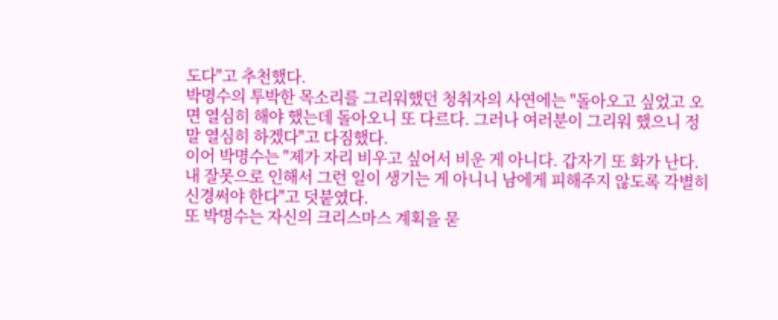도다"고 추천했다.
박명수의 투박한 목소리를 그리워했던 청취자의 사연에는 "돌아오고 싶었고 오면 열심히 해야 했는데 돌아오니 또 다르다. 그러나 여러분이 그리워 했으니 정말 열심히 하겠다"고 다짐했다.
이어 박명수는 "제가 자리 비우고 싶어서 비운 게 아니다. 갑자기 또 화가 난다. 내 잘못으로 인해서 그런 일이 생기는 게 아니니 남에게 피해주지 않도록 각별히 신경써야 한다"고 덧붙였다.
또 박명수는 자신의 크리스마스 계획을 묻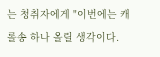는 청취자에게 "이번에는 캐롤송 하나 올릴 생각이다.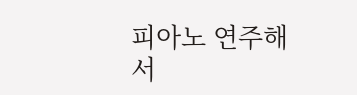피아노 연주해서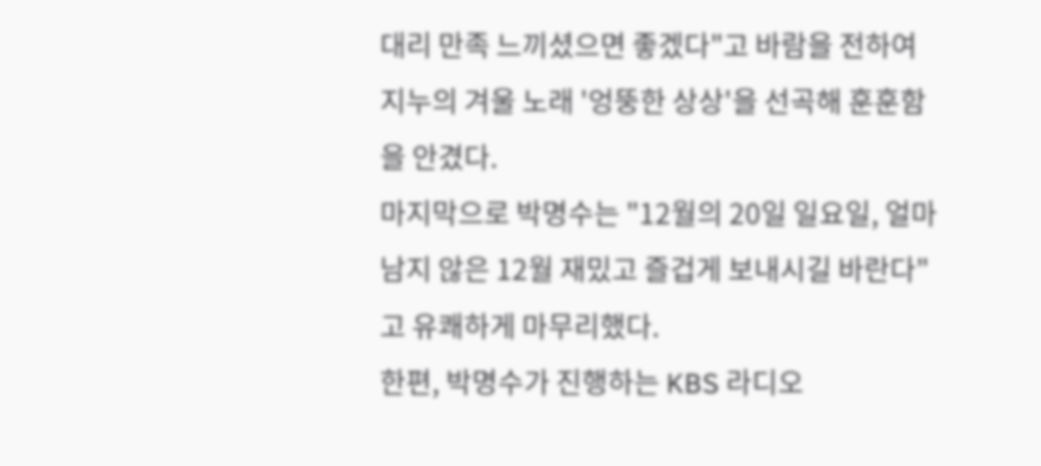대리 만족 느끼셨으면 좋겠다"고 바람을 전하여 지누의 겨울 노래 '엉뚱한 상상'을 선곡해 훈훈함을 안겼다.
마지막으로 박명수는 "12월의 20일 일요일, 얼마 남지 않은 12월 재밌고 즐겁게 보내시길 바란다"고 유쾌하게 마무리했다.
한편, 박명수가 진행하는 KBS 라디오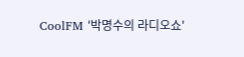CoolFM '박명수의 라디오쇼'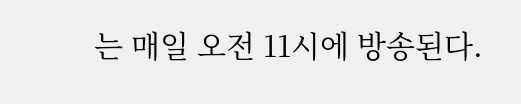는 매일 오전 11시에 방송된다.